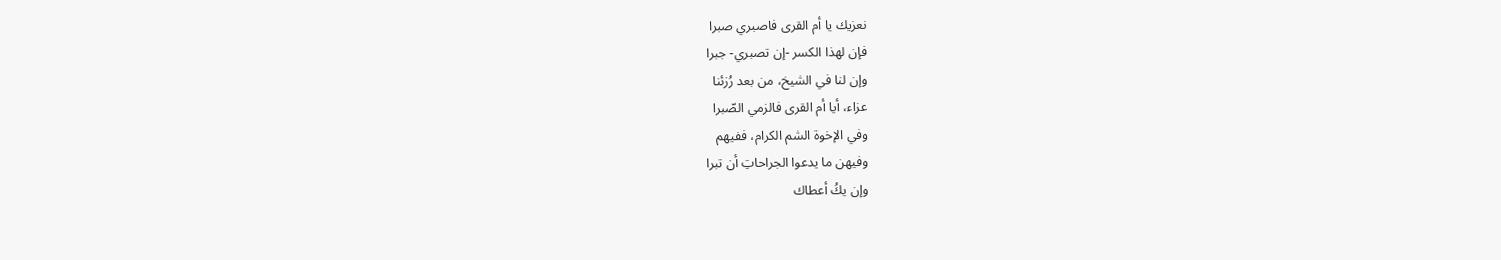نعزيك يا أم القرى فاصبري صبرا
فإن لهذا الكسر -إن تصبري- جبرا
وإن لنا في الشيخ، من بعد رُزئنا
عزاء، أيا أم القرى فالزمي الصّبرا
وفي الإخوة الشم الكرام، ففيهم
وفيهن ما يدعوا الجراحاتِ أن تبرا
وإن يكُ أعطاك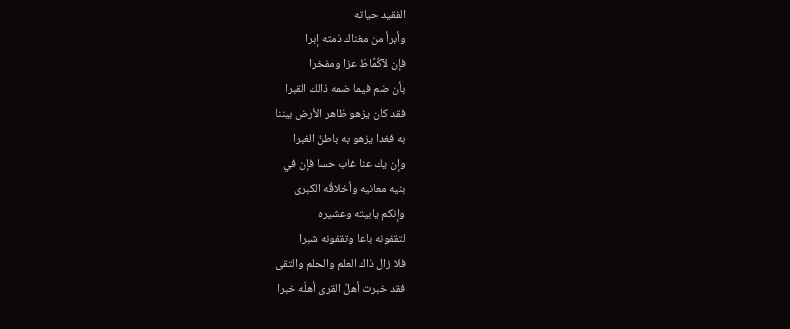الفقيد حياته
وأبرأ من مغناك ذمته إبرا
فإن لآكُمَّاطَ عزا ومفخرا
بأن ضم فيما ضمه ذالك القبرا
فقد كان يزهو ظاهر الأرض بيننا
به فغدا يزهو به باطنُ الغبرا
وإن يك عنا غاب حسا فإن في
بنيه معانيه وأخلاقُه الكبرى
وإنكم يابيته وعشيره
لتقفونه باعا وتقفونه شبرا
فلا زال ذاك العلم والحلم والتقى
فقد خبرت أهلُ القرى أهلَه خبرا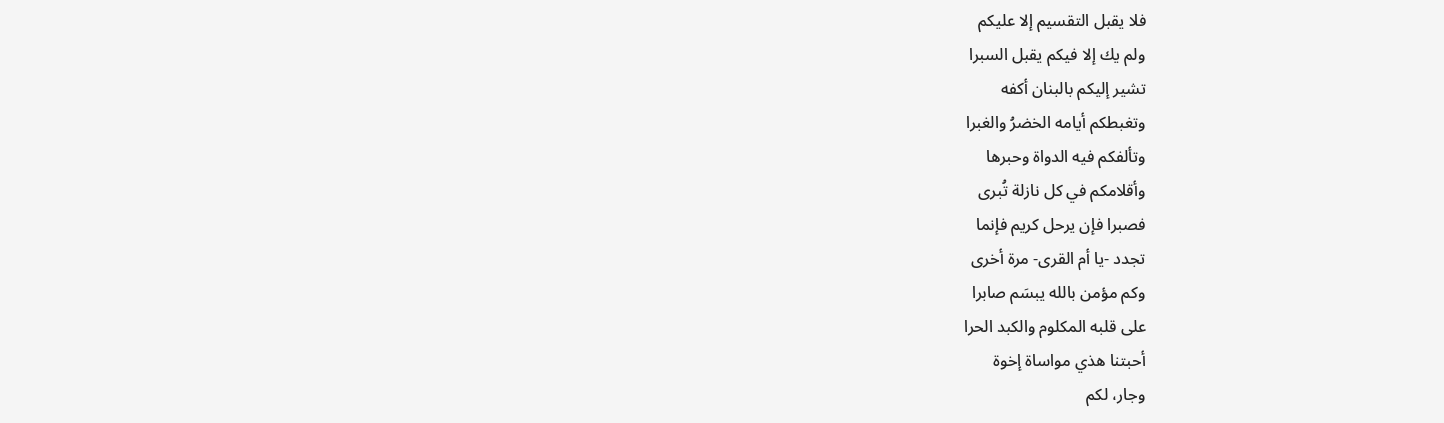فلا يقبل التقسيم إلا عليكم
ولم يك إلا فيكم يقبل السبرا
تشير إليكم بالبنان أكفه
وتغبطكم أيامه الخضرُ والغبرا
وتألفكم فيه الدواة وحبرها
وأقلامكم في كل نازلة تُبرى
فصبرا فإن يرحل كريم فإنما
تجدد -يا أم القرى- مرة أخرى
وكم مؤمن بالله يبسَم صابرا
على قلبه المكلوم والكبد الحرا
أحبتنا هذي مواساة إخوة
وجار، لكم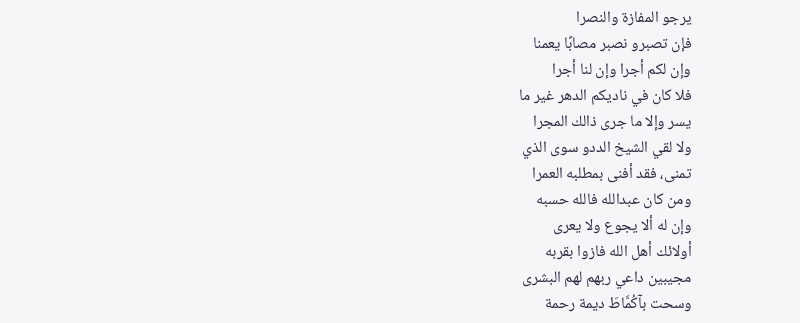يرجو المفازة والنصرا
فإن تصبرو نصبر مصابًا يعمنا
وإن لكم أجرا وإن لنا أجرا
فلا كان في ناديكم الدهر غير ما
يسر وإلا ما جرى ذالك المجرا
ولا لقي الشيخ الددو سوى الذي
تمنى، فقد أفنى بمطلبه العمرا
ومن كان عبدالله فالله حسبه
وإن له ألا يجوع ولا يعرى
أولائك أهل الله فازوا بقربه
مجيبين داعي ربهم لهم البشرى
وسحت بآكُمَّاطَ ديمة رحمة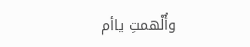وأُلْهمتِ ياأم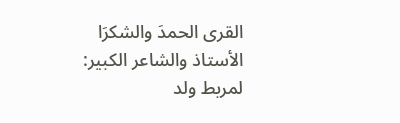القرى الحمدَ والشكرَا
الأستاذ والشاعر الكبير: لمربط ولد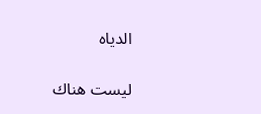الدياه

ليست هناك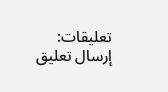تعليقات:
إرسال تعليق